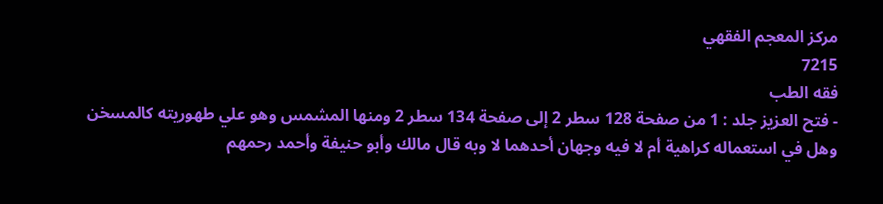مركز المعجم الفقهي
7215
فقه الطب
- فتح العزيز جلد : 1 من صفحة 128 سطر 2 إلى صفحة 134 سطر 2 ومنها المشمس وهو علي طهوريته كالمسخن وهل في استعماله كراهية أم لا فيه وجهان أحدهما لا وبه قال مالك وأبو حنيفة وأحمد رحمهم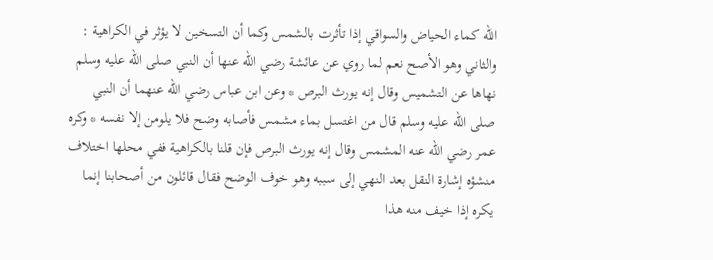الله كماء الحياض والسواقي إذا تأثرت بالشمس وكما أن التسخين لا يؤثر في الكراهية : والثاني وهو الأصح نعم لما روي عن عائشة رضي الله عنها أن النبي صلى الله عليه وسلم نهاها عن التشميس وقال إنه يورث البرص * وعن ابن عباس رضي الله عنهما أن النبي صلى الله عليه وسلم قال من اغتسل بماء مشمس فأصابه وضح فلا يلومن إلا نفسه * وكره عمر رضي الله عنه المشمس وقال إنه يورث البرص فإن قلنا بالكراهية ففي محلها اختلاف منشؤه إشارة النقل بعد النهي إلى سببه وهو خوف الوضح فقال قائلون من أصحابنا إنما يكره إذا خيف منه هذا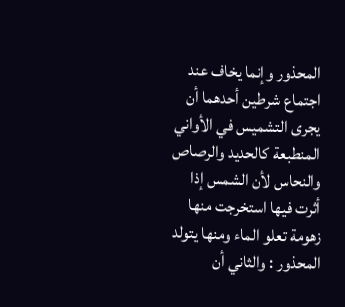المحذور وإنما يخاف عند اجتماع شرطين أحدهما أن يجرى التشميس في الأواني المنطبعة كالحديد والرصاص والنحاس لأن الشمس إذا أثرت فيها استخرجت منها زهومة تعلو الماء ومنها يتولد المحذور : والثاني أن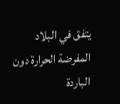يتفق في البلاد المفرضة الحرارة دون الباردة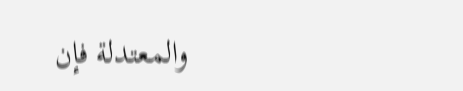والمعتدلة فإن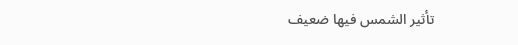تأثير الشمس فيها ضعيف